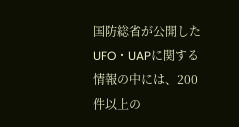国防総省が公開したUFO・UAPに関する情報の中には、200件以上の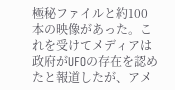極秘ファイルと約100本の映像があった。これを受けてメディアは政府がUFOの存在を認めたと報道したが、アメ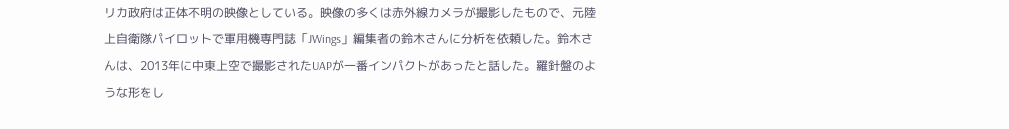リカ政府は正体不明の映像としている。映像の多くは赤外線カメラが撮影したもので、元陸上自衛隊パイロットで軍用機専門誌「JWings」編集者の鈴木さんに分析を依頼した。鈴木さんは、2013年に中東上空で撮影されたUAPが一番インパクトがあったと話した。羅針盤のような形をし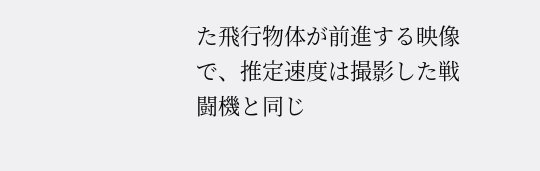た飛行物体が前進する映像で、推定速度は撮影した戦闘機と同じ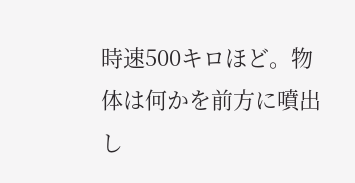時速500キロほど。物体は何かを前方に噴出し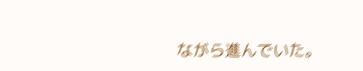ながら進んでいた。